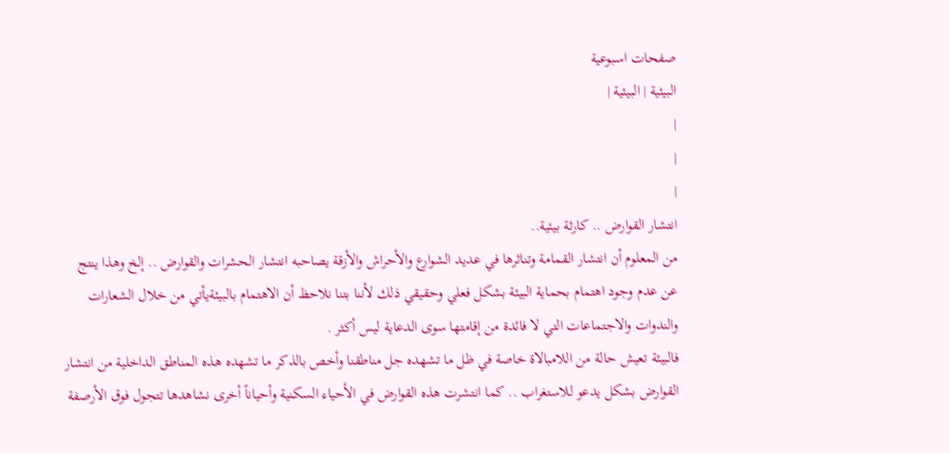صفحات اسبوعية
البيئية | البيئية |
|
|
|
انتشار القوارض .. كارثة بيئية..
من المعلوم أن انتشار القمامة وتناثرها في عديد الشوارع والأحراش والأزقة يصاحبه انتشار الحشرات والقوارض .. إلخ وهذا ينتج عن عدم وجود اهتمام بحماية البيئة بشكل فعلي وحقيقي ذلك لأننا بتنا نلاحظ أن الاهتمام بالبيئةيأتي من خلال الشعارات والندوات والاجتماعات التي لا فائدة من إقامتها سوى الدعاية ليس أكثر .
فالبيئة تعيش حالة من اللامبالاة خاصة في ظل ما تشهده جل مناطقنا وأخص بالذكر ما تشهده هذه المناطق الداخلية من انتشار القوارض بشكل يدعو للاستغراب .. كما انتشرت هذه القوارض في الأحياء السكنية وأحياناً أخرى نشاهدها تتجول فوق الأرصفة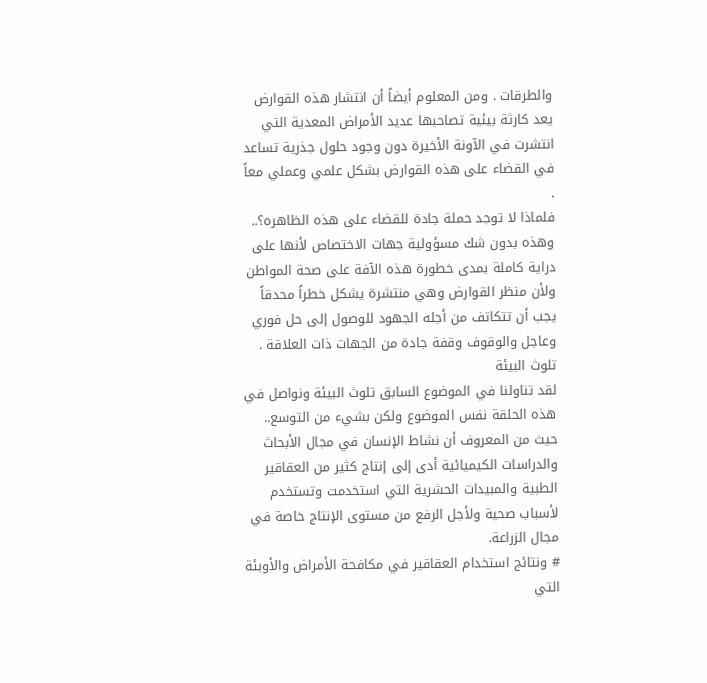والطرقات . ومن المعلوم أيضاً أن انتشار هذه القوارض يعد كارثة بيئية تصاحبها عديد الأمراض المعدية التي انتشرت في الآونة الأخيرة دون وجود حلول جذرية تساعد في القضاء على هذه القوارض بشكل علمي وعملي معاً .
فلماذا لا توجد حملة جادة للقضاء على هذه الظاهره؟.. وهذه بدون شك مسؤولية جهات الاختصاص لأنها على دراية كاملة بمدى خطورة هذه الآفة على صحة المواطن ولأن منظر القوارض وهي منتشرة يشكل خطراً محدقاً يجب أن تتكاتف من أجله الجهود للوصول إلى حل فوري وعاجل والوقوف وقفة جادة من الجهات ذات العلاقة .
تلوث البيئة
لقد تناولنا في الموضوع السابق تلوث البيئة ونواصل في هذه الحلقة نفس الموضوع ولكن بشيء من التوسع..
حيث من المعروف أن نشاط الإنسان في مجال الأبحاث والدراسات الكيميائية أدى إلى إنتاج كثير من العقاقير الطبية والمبيدات الحشرية التي استخدمت وتستخدم لأسباب صحية ولأجل الرفع من مستوى الإنتاج خاصة في مجال الزراعة.
# ونتائج استخدام العقاقير في مكافحة الأمراض والأوبئة التي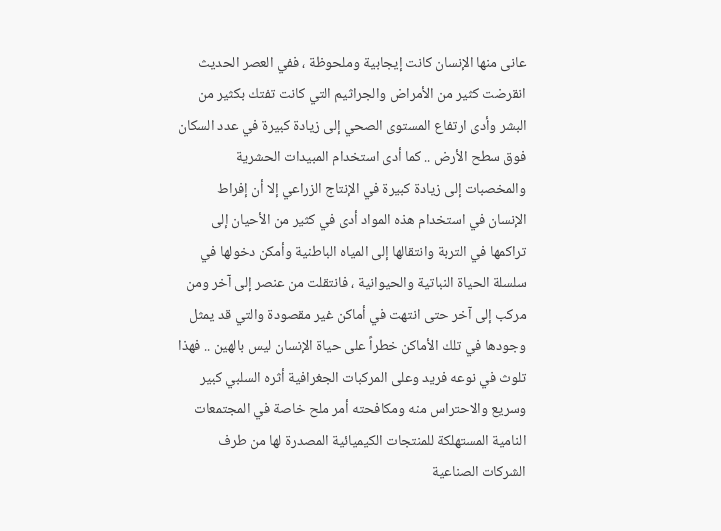عانى منها الإنسان كانت إيجابية وملحوظة ، ففي العصر الحديث انقرضت كثير من الأمراض والجراثيم التي كانت تفتك بكثير من البشر وأدى ارتفاع المستوى الصحي إلى زيادة كبيرة في عدد السكان فوق سطح الأرض .. كما أدى استخدام المبيدات الحشرية والمخصبات إلى زيادة كبيرة في الإنتاج الزراعي إلا أن إفراط الإنسان في استخدام هذه المواد أدى في كثير من الأحيان إلى تراكمها في التربة وانتقالها إلى المياه الباطنية وأمكن دخولها في سلسلة الحياة النباتية والحيوانية ، فانتقلت من عنصر إلى آخر ومن مركب إلى آخر حتى انتهت في أماكن غير مقصودة والتي قد يمثل وجودها في تلك الأماكن خطراً على حياة الإنسان ليس بالهين .. فهذا تلوث في نوعه فريد وعلى المركبات الجغرافية أثره السلبي كبير وسريع والاحتراس منه ومكافحته أمر ملح خاصة في المجتمعات النامية المستهلكة للمنتجات الكيميائية المصدرة لها من طرف الشركات الصناعية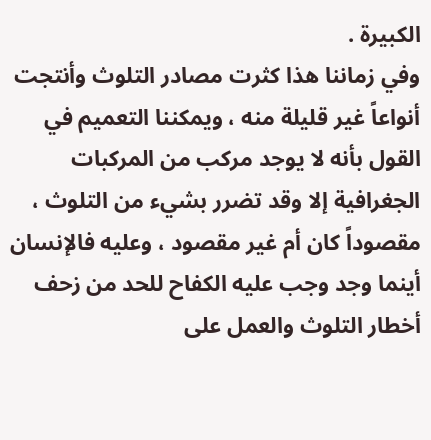الكبيرة .
وفي زماننا هذا كثرت مصادر التلوث وأنتجت أنواعاً غير قليلة منه ، ويمكننا التعميم في القول بأنه لا يوجد مركب من المركبات الجغرافية إلا وقد تضرر بشيء من التلوث ، مقصوداً كان أم غير مقصود ، وعليه فالإنسان أينما وجد وجب عليه الكفاح للحد من زحف أخطار التلوث والعمل على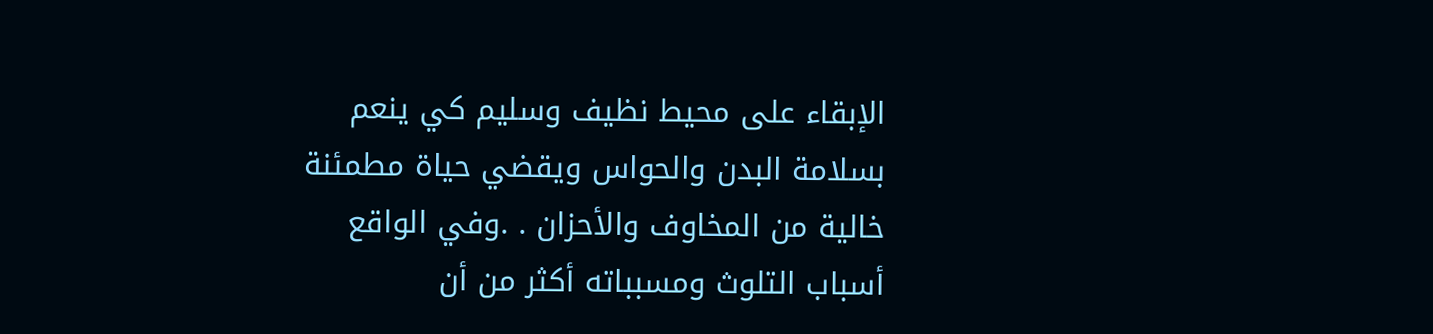الإبقاء على محيط نظيف وسليم كي ينعم بسلامة البدن والحواس ويقضي حياة مطمئنة خالية من المخاوف والأحزان . .وفي الواقع أسباب التلوث ومسبباته أكثر من أن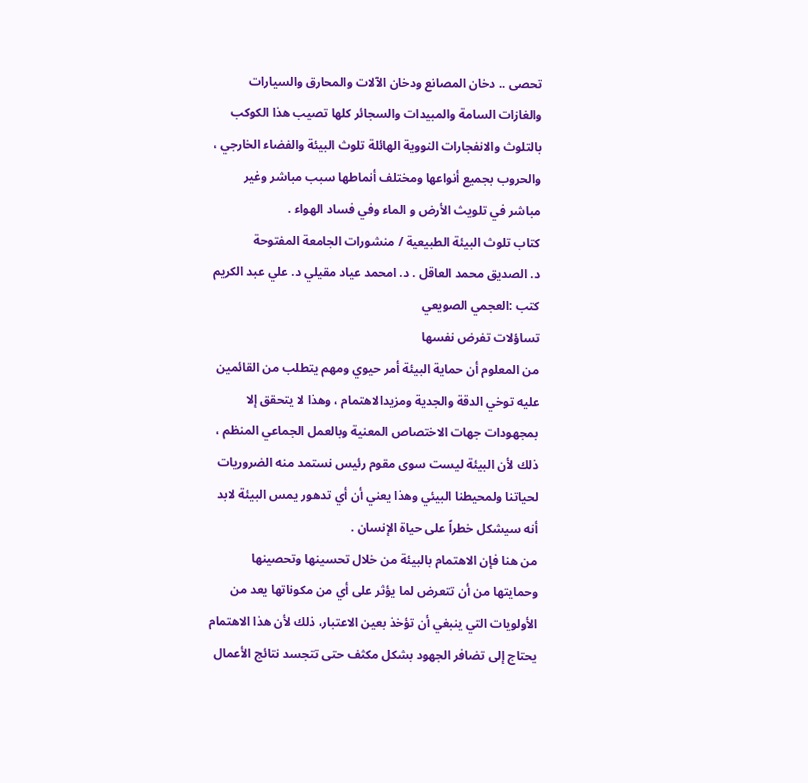تحصى .. دخان المصانع ودخان الآلات والمحارق والسيارات والغازات السامة والمبيدات والسجائر كلها تصيب هذا الكوكب بالتلوث والانفجارات النووية الهائلة تلوث البيئة والفضاء الخارجي ، والحروب بجميع أنواعها ومختلف أنماطها سبب مباشر وغير مباشر في تلويث الأرض و الماء وفي فساد الهواء .
كتاب تلوث البيئة الطبيعية / منشورات الجامعة المفتوحة
د. الصديق محمد العاقل . د. امحمد عياد مقيلي د. علي عبد الكريم
كتب :العجمي الصويعي
تساؤلات تفرض نفسها
من المعلوم أن حماية البيئة أمر حيوي ومهم يتطلب من القائمين عليه توخي الدقة والجدية ومزيدالاهتمام ، وهذا لا يتحقق إلا بمجهودات جهات الاختصاص المعنية وبالعمل الجماعي المنظم ، ذلك لأن البيئة ليست سوى مقوم رئيس نستمد منه الضروريات لحياتنا ولمحيطنا البيئي وهذا يعني أن أي تدهور يمس البيئة لابد أنه سيشكل خطراً على حياة الإنسان .
من هنا فإن الاهتمام بالبيئة من خلال تحسينها وتحصينها وحمايتها من أن تتعرض لما يؤثر على أي من مكوناتها يعد من الأولويات التي ينبغي أن تؤخذ بعين الاعتبار، ذلك لأن هذا الاهتمام يحتاج إلى تضافر الجهود بشكل مكثف حتى تتجسد نتائج الأعمال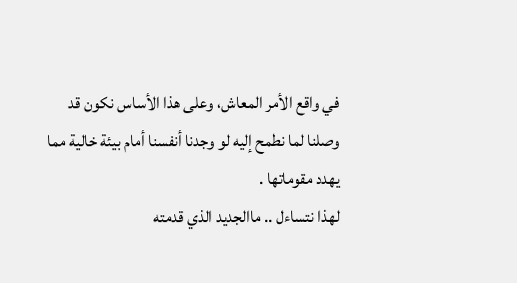في واقع الأمر المعاش، وعلى هذا الأساس نكون قد وصلنا لما نطمح إليه لو وجدنا أنفسنا أمام بيئة خالية مما يهدد مقوماتها .
لهذا نتساءل .. ماالجديد الذي قدمته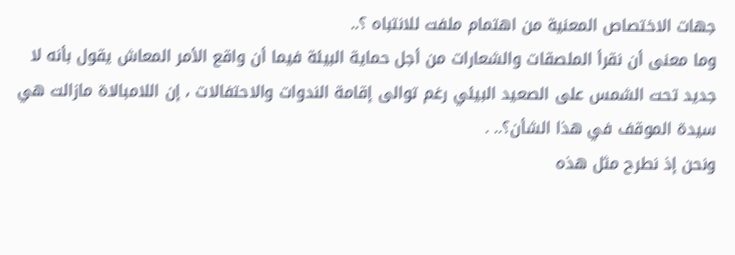جهات الاختصاص المعنية من اهتمام ملفت للانتباه ؟..
وما معنى أن نقرأ الملصقات والشعارات من أجل حماية البيئة فيما أن واقع الأمر المعاش يقول بأنه لا جديد تحت الشمس على الصعيد البيئي رغم توالى إقامة الندوات والاحتفالات ، إن اللامبالاة مازالت هي سيدة الموقف في هذا الشأن؟.. .
ونحن إذ نطرح مثل هذه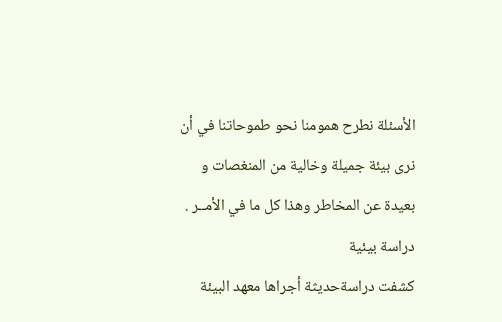الأسئلة نطرح همومنا نحو طموحاتنا في أن نرى بيئة جميلة وخالية من المنغصات و بعيدة عن المخاطر وهذا كل ما في الأمــر .
دراسة بيئية
كشفت دراسةحديثة أجراها معهد البيئة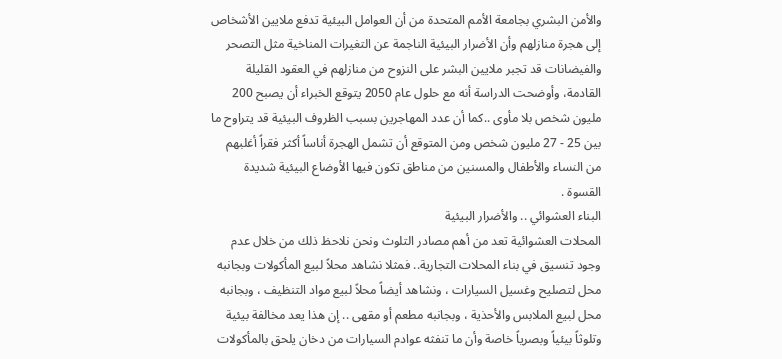والأمن البشري بجامعة الأمم المتحدة من أن العوامل البيئية تدفع ملايين الأشخاص إلى هجرة منازلهم وأن الأضرار البيئية الناجمة عن التغيرات المناخية مثل التصحر والفيضانات قد تجبر ملايين البشر على النزوح من منازلهم في العقود القليلة القادمة، وأوضحت الدراسة أنه مع حلول عام 2050 يتوقع الخبراء أن يصبح 200 مليون شخص بلا مأوى ..كما أن عدد المهاجرين بسبب الظروف البيئية قد يتراوح ما بين 25 - 27 مليون شخص ومن المتوقع أن تشمل الهجرة أناساً أكثر فقراً أغلبهم من النساء والأطفال والمسنين من مناطق تكون فيها الأوضاع البيئية شديدة القسوة .
البناء العشوائي .. والأضرار البيئية
المحلات العشوائية تعد من أهم مصادر التلوث ونحن نلاحظ ذلك من خلال عدم وجود تنسيق في بناء المحلات التجارية.. فمثلا نشاهد محلاً لبيع المأكولات وبجانبه محل لتصليح وغسيل السيارات ، ونشاهد أيضاً محلاً لبيع مواد التنظيف ، وبجانبه محل لبيع الملابس والأحذية ، وبجانبه مطعم أو مقهى .. إن هذا يعد مخالفة بيئية وتلوثاً بيئياً وبصرياً خاصة وأن ما تنفثه عوادم السيارات من دخان يلحق بالمأكولات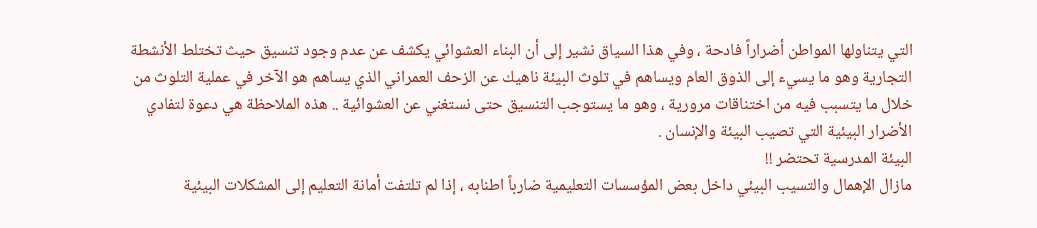التي يتناولها المواطن أضراراً فادحة ، وفي هذا السياق نشير إلى أن البناء العشوائي يكشف عن عدم وجود تنسيق حيث تختلط الأنشطة التجارية وهو ما يسيء إلى الذوق العام ويساهم في تلوث البيئة ناهيك عن الزحف العمراني الذي يساهم هو الآخر في عملية التلوث من خلال ما يتسبب فيه من اختناقات مرورية ، وهو ما يستوجب التنسيق حتى نستغني عن العشوائية .. هذه الملاحظة هي دعوة لتفادي الأضرار البيئية التي تصيب البيئة والإنسان .
البيئة المدرسية تحتضر !!
مازال الإهمال والتسيب البيئي داخل بعض المؤسسات التعليمية ضارباً اطنابه ، إذا لم تلتفت أمانة التعليم إلى المشكلات البيئية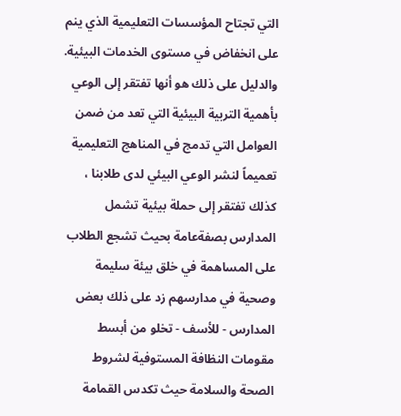التي تجتاح المؤسسات التعليمية الذي ينم على انخفاض في مستوى الخدمات البيئية. والدليل على ذلك هو أنها تفتقر إلى الوعي بأهمية التربية البيئية التي تعد من ضمن العوامل التي تدمج في المناهج التعليمية تعميماً لنشر الوعي البيئي لدى طلابنا ، كذلك تفتقر إلى حملة بيئية تشمل المدارس بصفةعامة بحيث تشجع الطلاب على المساهمة في خلق بيئة سليمة وصحية في مدارسهم زد على ذلك بعض المدارس - للأسف - تخلو من أبسط مقومات النظافة المستوفية لشروط الصحة والسلامة حيث تكدس القمامة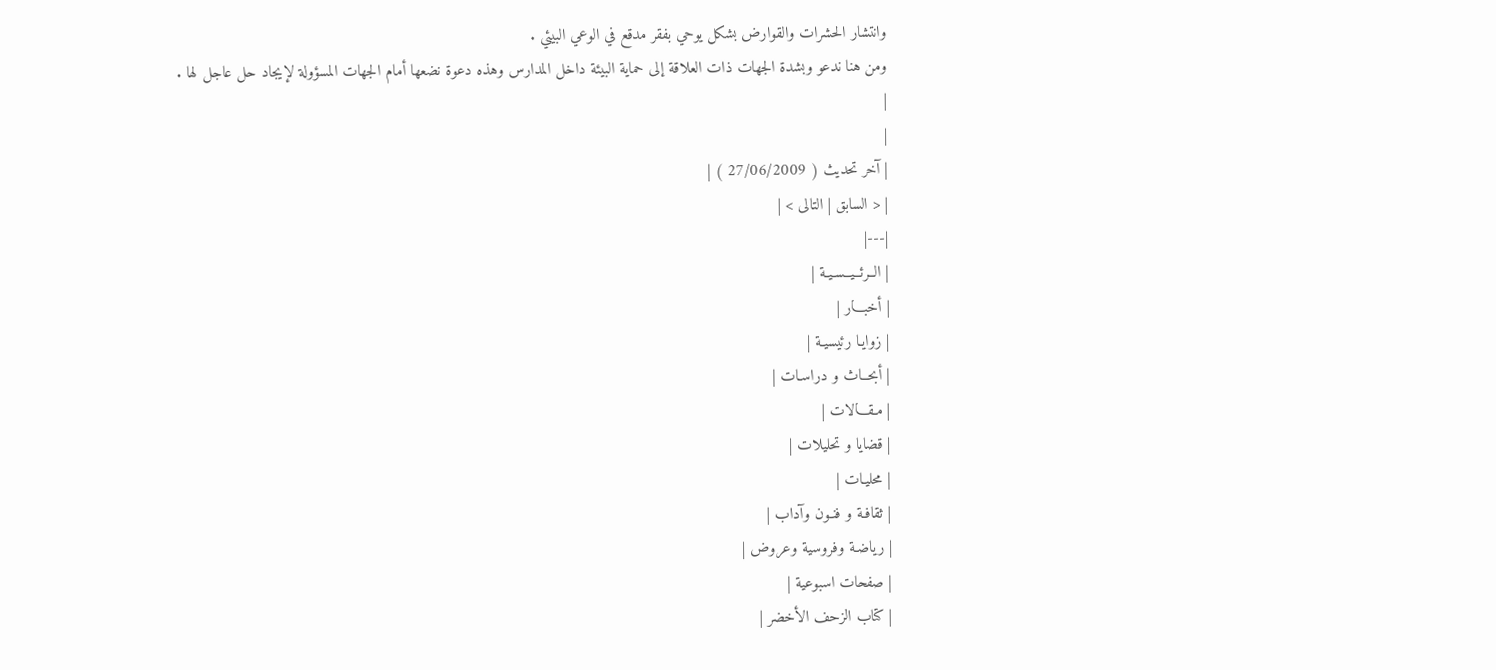وانتشار الحشرات والقوارض بشكل يوحي بفقر مدقع في الوعي البيئي .
ومن هنا ندعو وبشدة الجهات ذات العلاقة إلى حماية البيئة داخل المدارس وهذه دعوة نضعها أمام الجهات المسؤولة لإيجاد حل عاجل لها .
|
|
| آخر تحديث ( 27/06/2009 ) |
| < السابق | التالى > |
|---|
| الــرئــيــسـيـة |
| أخبـــار |
| زوايـا رئيسيـة |
| أبحــاث و دراسـات |
| مـقـــالات |
| قضايا و تحليلات |
| محليـات |
| ثقافـة و فنـون وآداب |
| رياضـة وفروسية وعروض |
| صفحات اسبوعية |
| كتاب الزحف الأخضر |